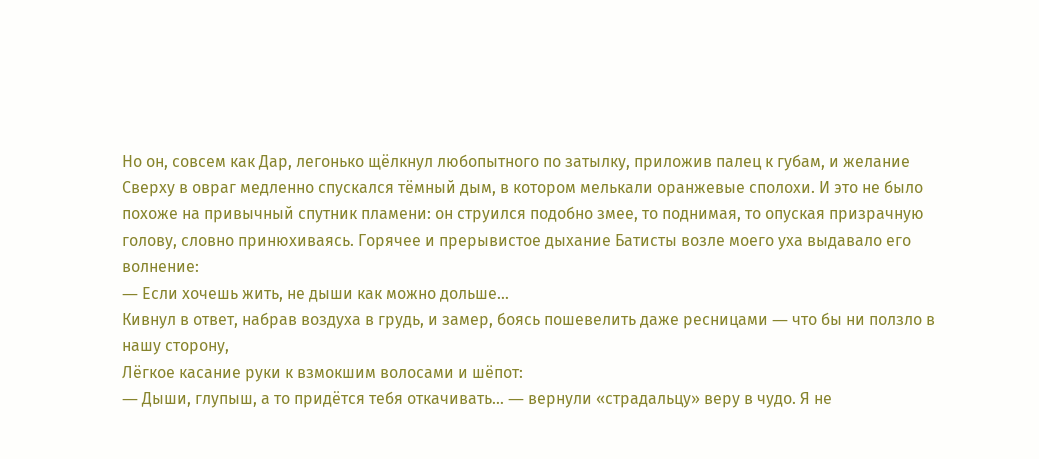Но он, совсем как Дар, легонько щёлкнул любопытного по затылку, приложив палец к губам, и желание
Сверху в овраг медленно спускался тёмный дым, в котором мелькали оранжевые сполохи. И это не было похоже на привычный спутник пламени: он струился подобно змее, то поднимая, то опуская призрачную голову, словно принюхиваясь. Горячее и прерывистое дыхание Батисты возле моего уха выдавало его волнение:
― Если хочешь жить, не дыши как можно дольше…
Кивнул в ответ, набрав воздуха в грудь, и замер, боясь пошевелить даже ресницами ― что бы ни ползло в нашу сторону,
Лёгкое касание руки к взмокшим волосами и шёпот:
― Дыши, глупыш, а то придётся тебя откачивать… ― вернули «страдальцу» веру в чудо. Я не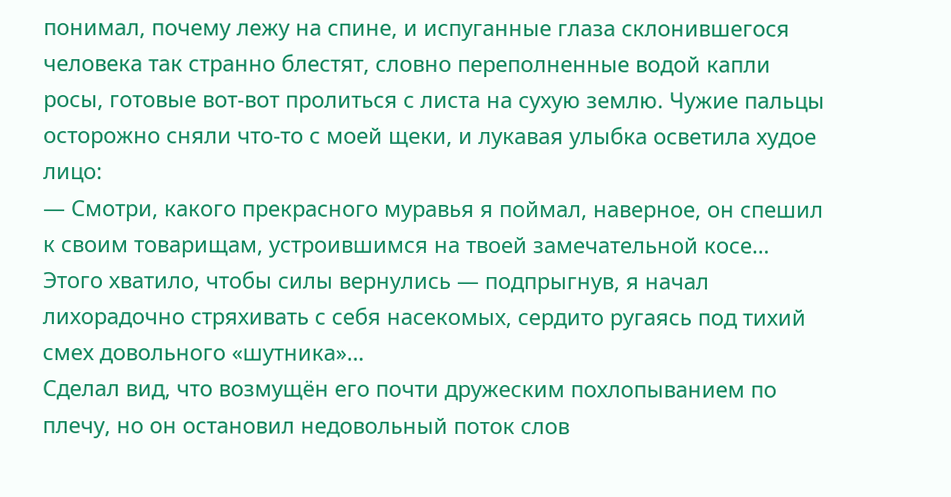понимал, почему лежу на спине, и испуганные глаза склонившегося человека так странно блестят, словно переполненные водой капли росы, готовые вот-вот пролиться с листа на сухую землю. Чужие пальцы осторожно сняли что-то с моей щеки, и лукавая улыбка осветила худое лицо:
― Смотри, какого прекрасного муравья я поймал, наверное, он спешил к своим товарищам, устроившимся на твоей замечательной косе…
Этого хватило, чтобы силы вернулись ― подпрыгнув, я начал лихорадочно стряхивать с себя насекомых, сердито ругаясь под тихий смех довольного «шутника»…
Сделал вид, что возмущён его почти дружеским похлопыванием по плечу, но он остановил недовольный поток слов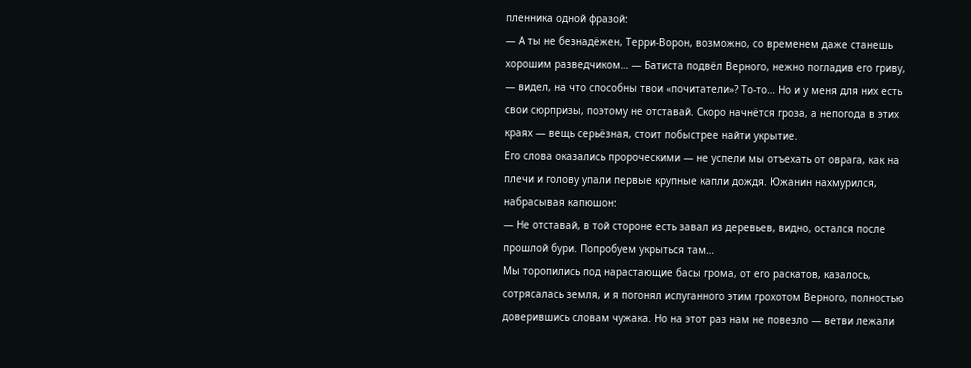пленника одной фразой:
― А ты не безнадёжен, Терри-Ворон, возможно, со временем даже станешь хорошим разведчиком… ― Батиста подвёл Верного, нежно погладив его гриву, ― видел, на что способны твои «почитатели»? То-то… Но и у меня для них есть свои сюрпризы, поэтому не отставай. Скоро начнётся гроза, а непогода в этих краях ― вещь серьёзная, стоит побыстрее найти укрытие.
Его слова оказались пророческими ― не успели мы отъехать от оврага, как на плечи и голову упали первые крупные капли дождя. Южанин нахмурился, набрасывая капюшон:
― Не отставай, в той стороне есть завал из деревьев, видно, остался после прошлой бури. Попробуем укрыться там…
Мы торопились под нарастающие басы грома, от его раскатов, казалось, сотрясалась земля, и я погонял испуганного этим грохотом Верного, полностью доверившись словам чужака. Но на этот раз нам не повезло ― ветви лежали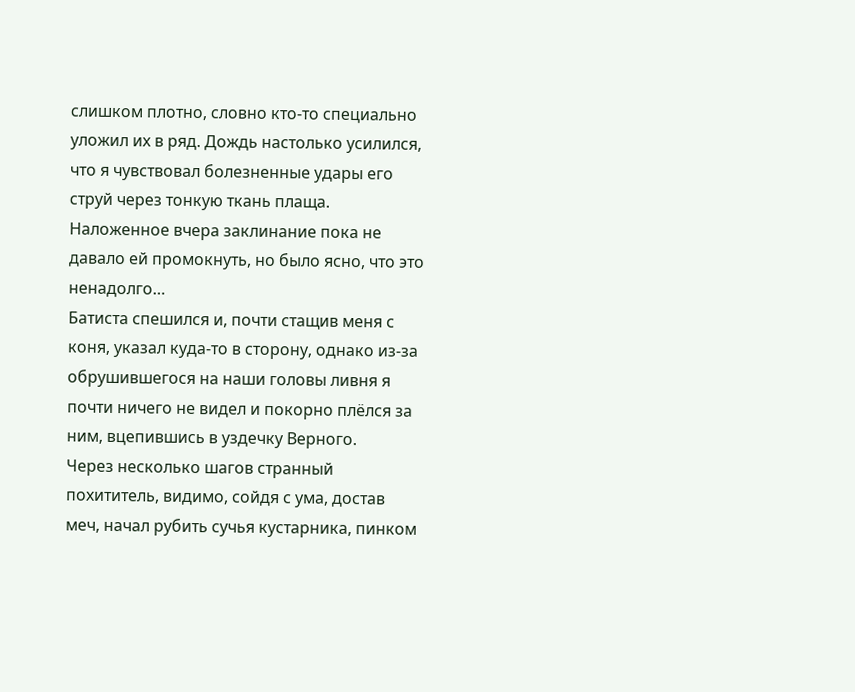слишком плотно, словно кто-то специально уложил их в ряд. Дождь настолько усилился, что я чувствовал болезненные удары его струй через тонкую ткань плаща. Наложенное вчера заклинание пока не давало ей промокнуть, но было ясно, что это ненадолго…
Батиста спешился и, почти стащив меня с коня, указал куда-то в сторону, однако из-за обрушившегося на наши головы ливня я почти ничего не видел и покорно плёлся за ним, вцепившись в уздечку Верного.
Через несколько шагов странный похититель, видимо, сойдя с ума, достав меч, начал рубить сучья кустарника, пинком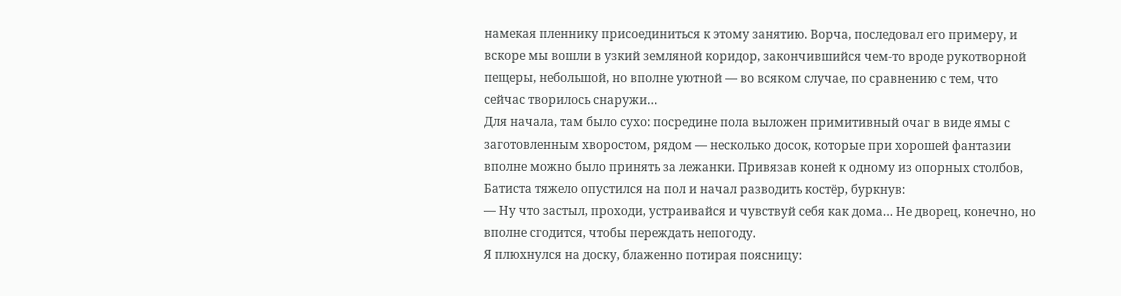намекая пленнику присоединиться к этому занятию. Ворча, последовал его примеру, и вскоре мы вошли в узкий земляной коридор, закончившийся чем-то вроде рукотворной пещеры, небольшой, но вполне уютной ― во всяком случае, по сравнению с тем, что сейчас творилось снаружи…
Для начала, там было сухо: посредине пола выложен примитивный очаг в виде ямы с заготовленным хворостом, рядом ― несколько досок, которые при хорошей фантазии вполне можно было принять за лежанки. Привязав коней к одному из опорных столбов, Батиста тяжело опустился на пол и начал разводить костёр, буркнув:
― Ну что застыл, проходи, устраивайся и чувствуй себя как дома… Не дворец, конечно, но вполне сгодится, чтобы переждать непогоду.
Я плюхнулся на доску, блаженно потирая поясницу: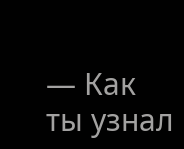― Как ты узнал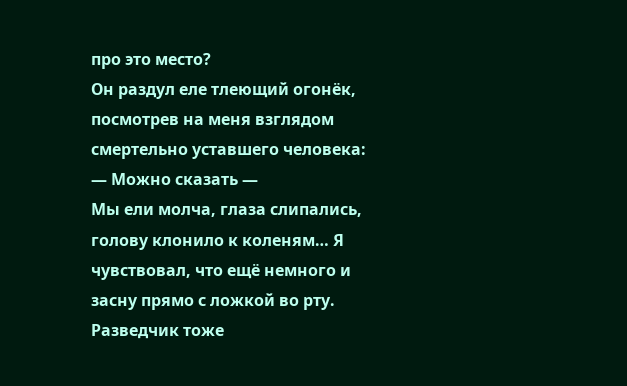про это место?
Он раздул еле тлеющий огонёк, посмотрев на меня взглядом смертельно уставшего человека:
― Можно сказать ―
Мы ели молча, глаза слипались, голову клонило к коленям… Я чувствовал, что ещё немного и засну прямо с ложкой во рту. Разведчик тоже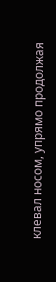клевал носом, упрямо продолжая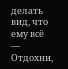делать вид, что ему всё
― Отдохни,